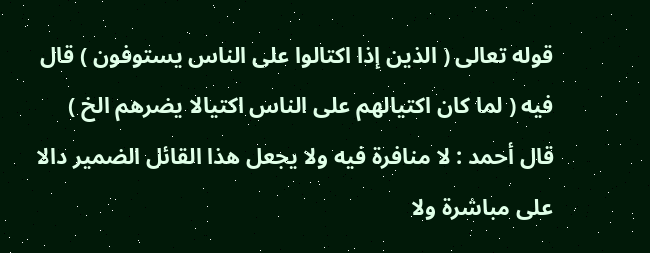قوله تعالى ( الذين إذا اكتالوا على الناس يستوفون ) قال فيه ( لما كان اكتيالهم على الناس اكتيالا يضرهم الخ )
قال أحمد : لا منافرة فيه ولا يجعل هذا القائل الضمير دالا على مباشرة ولا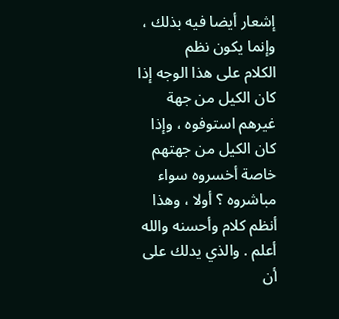إشعار أيضا فيه بذلك ، وإنما يكون نظم
الكلام على هذا الوجه إذا كان الكيل من جهة غيرهم استوفوه ، وإذا كان الكيل من جهتهم خاصة أخسروه سواء
مباشروه ؟ أولا ، وهذا أنظم كلام وأحسنه والله أعلم . والذي يدلك على أن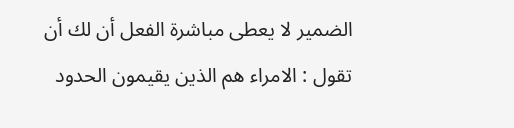الضمير لا يعطى مباشرة الفعل أن لك أن
تقول : الامراء هم الذين يقيمون الحدود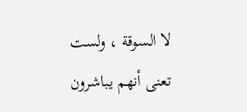لا السوقة ، ولست تعنى أنهم يباشرون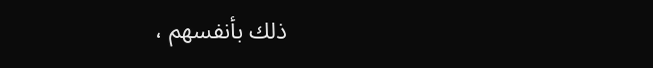ذلك بأنفسهم ،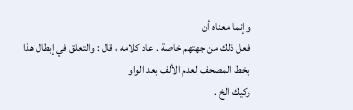وإنما معناه أن
فعل ذلك من جهتهم خاصة . عاد كلامه ، قال : والتعلق في إبطال هذا بخط المصحف لعدم الألف بعد الواو
ركيك الخ .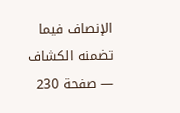الإنصاف فيما تضمنه الكشاف — صفحة 230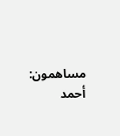مساهمون: أحمد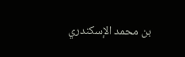بن محمد الإسكندري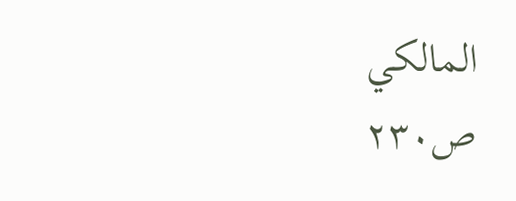المالكي
ص٢٣٠